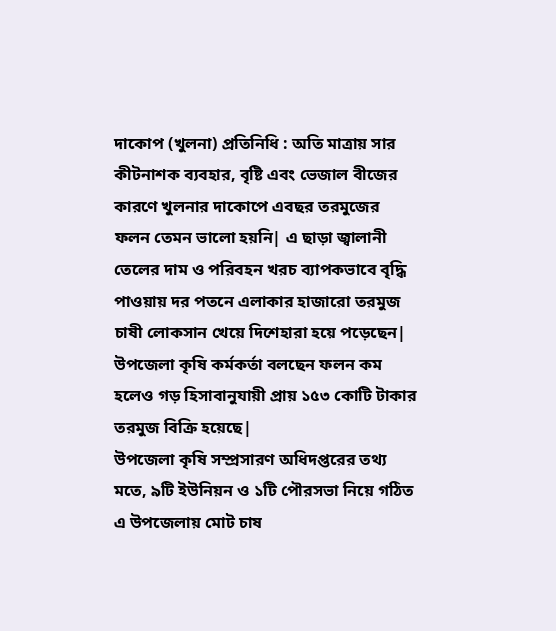দাকোপ (খুলনা) প্রতিনিধি : অতি মাত্রায় সার কীটনাশক ব্যবহার, বৃষ্টি এবং ভেজাল বীজের কারণে খুলনার দাকোপে এবছর তরমুজের ফলন তেমন ভালো হয়নি| এ ছাড়া জ্বালানী তেলের দাম ও পরিবহন খরচ ব্যাপকভাবে বৃদ্ধি পাওয়ায় দর পতনে এলাকার হাজারো তরমুজ চাষী লোকসান খেয়ে দিশেহারা হয়ে পড়েছেন| উপজেলা কৃষি কর্মকর্তা বলছেন ফলন কম হলেও গড় হিসাবানুযায়ী প্রায় ১৫৩ কোটি টাকার তরমুজ বিক্রি হয়েছে|
উপজেলা কৃষি সম্প্রসারণ অধিদপ্তরের তথ্য মতে, ৯টি ইউনিয়ন ও ১টি পৌরসভা নিয়ে গঠিত এ উপজেলায় মোট চাষ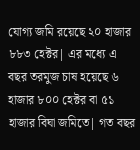যোগ্য জমি রয়েছে ২০ হাজার ৮৮৩ হেক্টর| এর মধ্যে এ বছর তরমুজ চাষ হয়েছে ৬ হাজার ৮০০ হেক্টর বা ৫১ হাজার বিঘা জমিতে| গত বছর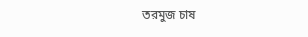তরমুজ চাষ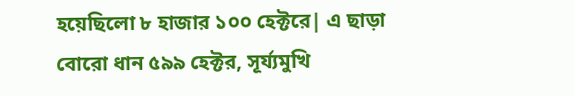হয়েছিলো ৮ হাজার ১০০ হেক্টরে| এ ছাড়া বোরো ধান ৫৯৯ হেক্টর, সূর্য্যমুখি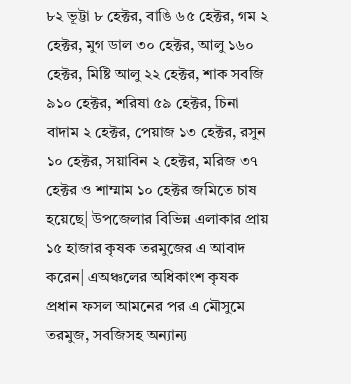৮২ ভূট্টা ৮ হেক্টর, বাঙি ৬৫ হেক্টর, গম ২ হেক্টর, মুগ ডাল ৩০ হেক্টর, আলু ১৬০ হেক্টর, মিষ্টি আলু ২২ হেক্টর, শাক সবজি ৯১০ হেক্টর, শরিষা ৫৯ হেক্টর, চিনা বাদাম ২ হেক্টর, পেয়াজ ১৩ হেক্টর, রসুন ১০ হেক্টর, সয়াবিন ২ হেক্টর, মরিজ ৩৭ হেক্টর ও শাম্মাম ১০ হেক্টর জমিতে চাষ হয়েছে| উপজেলার বিভিন্ন এলাকার প্রায় ১৫ হাজার কৃষক তরমুজের এ আবাদ করেন| এঅঞ্চলের অধিকাংশ কৃষক প্রধান ফসল আমনের পর এ মৌসুমে তরমুজ, সবজিসহ অন্যান্য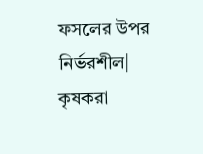ফসলের উপর নির্ভরশীল| কৃষকরা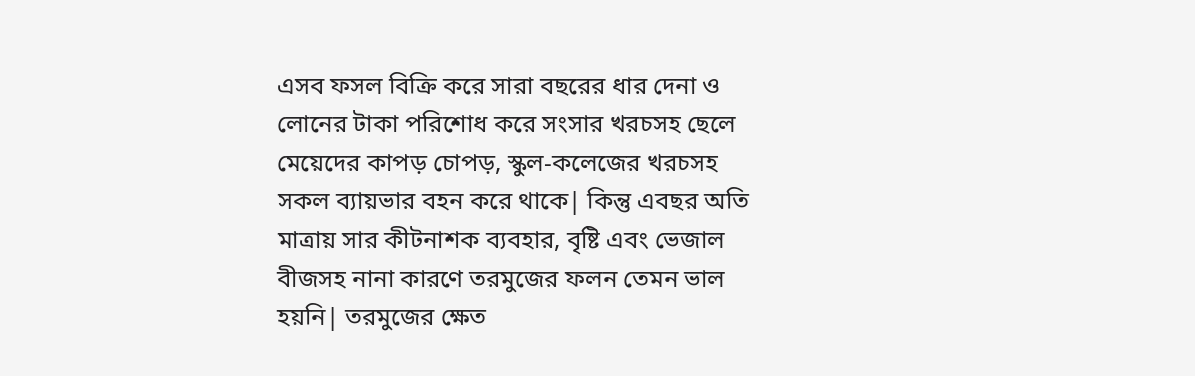এসব ফসল বিক্রি করে সারা বছরের ধার দেনা ও লোনের টাকা পরিশোধ করে সংসার খরচসহ ছেলে মেয়েদের কাপড় চোপড়, স্কুল-কলেজের খরচসহ সকল ব্যায়ভার বহন করে থাকে| কিন্তু এবছর অতি মাত্রায় সার কীটনাশক ব্যবহার, বৃষ্টি এবং ভেজাল বীজসহ নানা কারণে তরমুজের ফলন তেমন ভাল হয়নি| তরমুজের ক্ষেত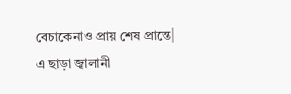বেচাকেনাও প্রায় শেষ প্রান্তে| এ ছাড়া জ্বালানী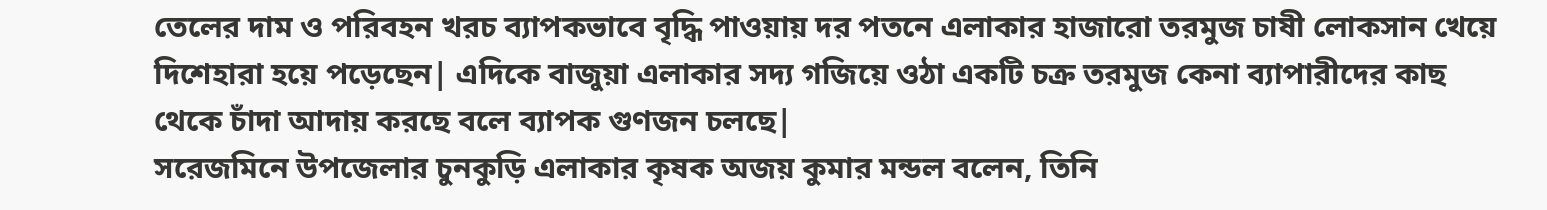তেলের দাম ও পরিবহন খরচ ব্যাপকভাবে বৃদ্ধি পাওয়ায় দর পতনে এলাকার হাজারো তরমুজ চাষী লোকসান খেয়ে দিশেহারা হয়ে পড়েছেন| এদিকে বাজুয়া এলাকার সদ্য গজিয়ে ওঠা একটি চক্র তরমুজ কেনা ব্যাপারীদের কাছ থেকে চাঁদা আদায় করছে বলে ব্যাপক গুণজন চলছে|
সরেজমিনে উপজেলার চুনকুড়ি এলাকার কৃষক অজয় কুমার মন্ডল বলেন, তিনি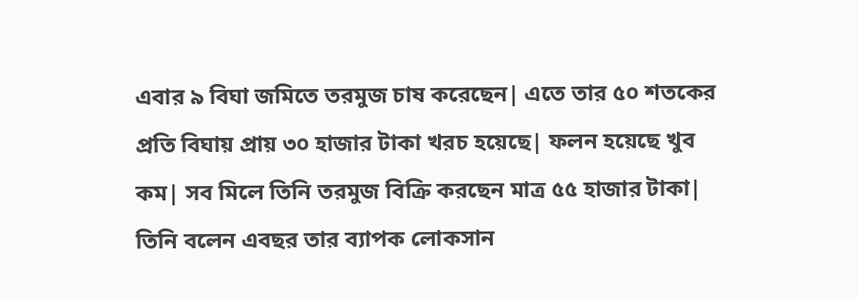এবার ৯ বিঘা জমিতে তরমুজ চাষ করেছেন| এতে তার ৫০ শতকের প্রতি বিঘায় প্রায় ৩০ হাজার টাকা খরচ হয়েছে| ফলন হয়েছে খুব কম| সব মিলে তিনি তরমুজ বিক্রি করছেন মাত্র ৫৫ হাজার টাকা| তিনি বলেন এবছর তার ব্যাপক লোকসান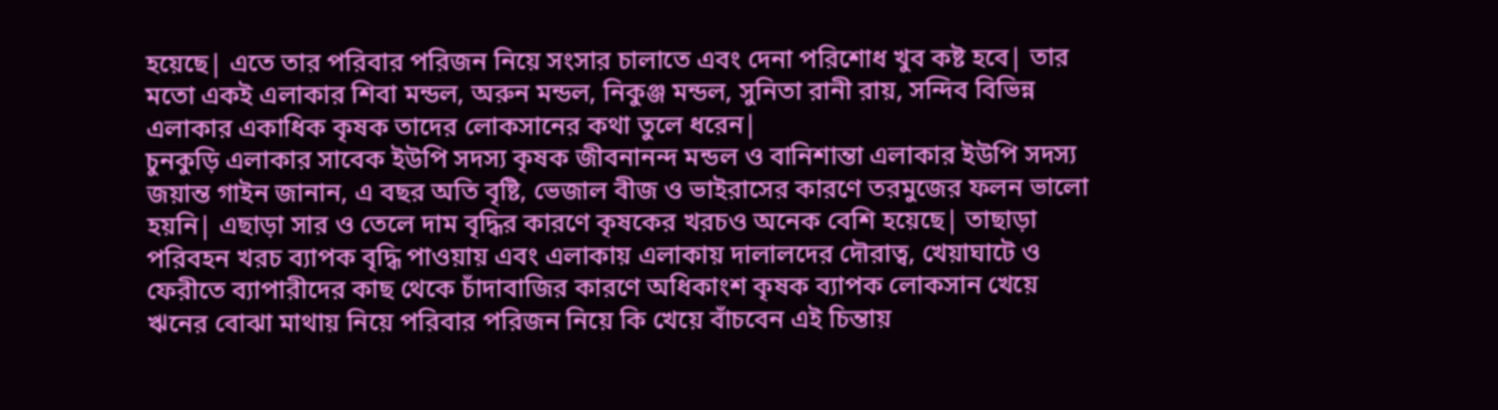হয়েছে| এতে তার পরিবার পরিজন নিয়ে সংসার চালাতে এবং দেনা পরিশোধ খুব কষ্ট হবে| তার মতো একই এলাকার শিবা মন্ডল, অরুন মন্ডল, নিকুঞ্জ মন্ডল, সুনিতা রানী রায়, সন্দিব বিভিন্ন এলাকার একাধিক কৃষক তাদের লোকসানের কথা তুলে ধরেন|
চুনকুড়ি এলাকার সাবেক ইউপি সদস্য কৃষক জীবনানন্দ মন্ডল ও বানিশান্তা এলাকার ইউপি সদস্য জয়ান্ত গাইন জানান, এ বছর অতি বৃষ্টি, ভেজাল বীজ ও ভাইরাসের কারণে তরমুজের ফলন ভালো হয়নি| এছাড়া সার ও তেলে দাম বৃদ্ধির কারণে কৃষকের খরচও অনেক বেশি হয়েছে| তাছাড়া পরিবহন খরচ ব্যাপক বৃদ্ধি পাওয়ায় এবং এলাকায় এলাকায় দালালদের দৌরাত্ব, খেয়াঘাটে ও ফেরীতে ব্যাপারীদের কাছ থেকে চাঁদাবাজির কারণে অধিকাংশ কৃষক ব্যাপক লোকসান খেয়ে ঋনের বোঝা মাথায় নিয়ে পরিবার পরিজন নিয়ে কি খেয়ে বাঁচবেন এই চিন্তায়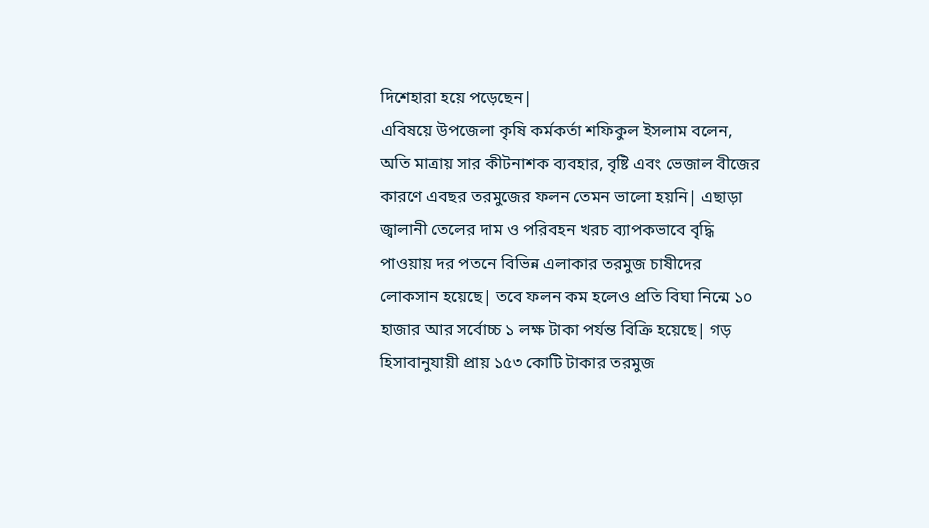দিশেহারা হয়ে পড়েছেন|
এবিষয়ে উপজেলা কৃষি কর্মকর্তা শফিকুল ইসলাম বলেন, অতি মাত্রায় সার কীটনাশক ব্যবহার, বৃষ্টি এবং ভেজাল বীজের কারণে এবছর তরমুজের ফলন তেমন ভালো হয়নি| এছাড়া জ্বালানী তেলের দাম ও পরিবহন খরচ ব্যাপকভাবে বৃদ্ধি পাওয়ায় দর পতনে বিভিন্ন এলাকার তরমুজ চাষীদের লোকসান হয়েছে| তবে ফলন কম হলেও প্রতি বিঘা নিন্মে ১০ হাজার আর সর্বোচ্চ ১ লক্ষ টাকা পর্যন্ত বিক্রি হয়েছে| গড় হিসাবানুযায়ী প্রায় ১৫৩ কোটি টাকার তরমুজ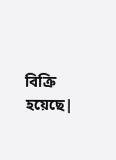বিক্রি হয়েছে|